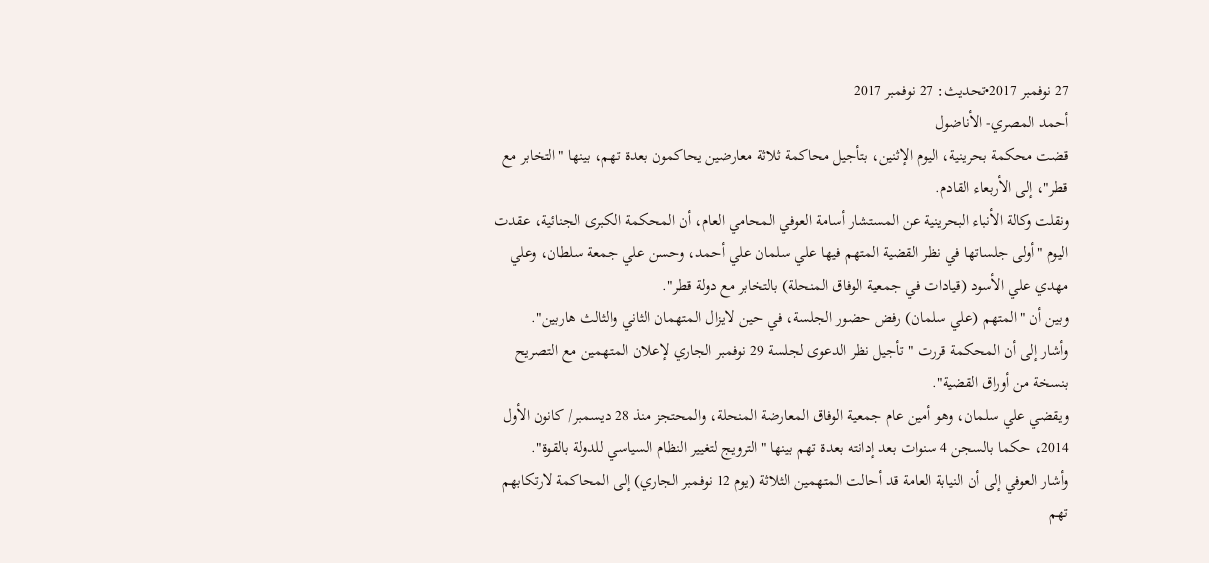27 نوفمبر 2017•تحديث: 27 نوفمبر 2017
أحمد المصري- الأناضول
قضت محكمة بحرينية، اليوم الإثنين، بتأجيل محاكمة ثلاثة معارضين يحاكمون بعدة تهم، بينها "التخابر مع قطر"، إلى الأربعاء القادم.
ونقلت وكالة الأنباء البحرينية عن المستشار أسامة العوفي المحامي العام، أن المحكمة الكبرى الجنائية، عقدت اليوم "أولى جلساتها في نظر القضية المتهم فيها علي سلمان علي أحمد، وحسن علي جمعة سلطان، وعلي مهدي علي الأسود (قيادات في جمعية الوفاق المنحلة) بالتخابر مع دولة قطر".
وبين أن "المتهم (علي سلمان) رفض حضور الجلسة، في حين لايزال المتهمان الثاني والثالث هاربين".
وأشار إلى أن المحكمة قررت " تأجيل نظر الدعوى لجلسة 29 نوفمبر الجاري لإعلان المتهمين مع التصريح بنسخة من أوراق القضية".
ويقضي علي سلمان، وهو أمين عام جمعية الوفاق المعارضة المنحلة، والمحتجز منذ 28 ديسمبر/ كانون الأول 2014، حكما بالسجن 4 سنوات بعد إدانته بعدة تهم بينها "الترويج لتغيير النظام السياسي للدولة بالقوة".
وأشار العوفي إلى أن النيابة العامة قد أحالت المتهمين الثلاثة (يوم 12 نوفمبر الجاري) إلى المحاكمة لارتكابهم تهم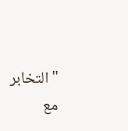"التخابر مع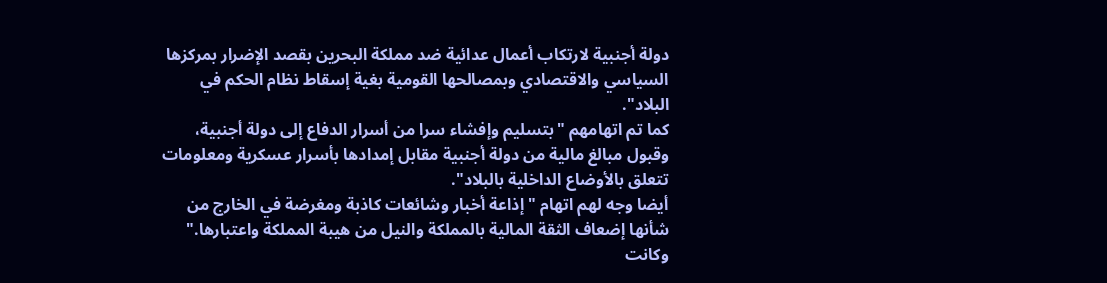دولة أجنبية لارتكاب أعمال عدائية ضد مملكة البحرين بقصد الإضرار بمركزها السياسي والاقتصادي وبمصالحها القومية بغية إسقاط نظام الحكم في البلاد".
كما تم اتهامهم "بتسليم وإفشاء سرا من أسرار الدفاع إلى دولة أجنبية، وقبول مبالغ مالية من دولة أجنبية مقابل إمدادها بأسرار عسكرية ومعلومات تتعلق بالأوضاع الداخلية بالبلاد".
أيضا وجه لهم اتهام "إذاعة أخبار وشائعات كاذبة ومغرضة في الخارج من شأنها إضعاف الثقة المالية بالمملكة والنيل من هيبة المملكة واعتبارها."
وكانت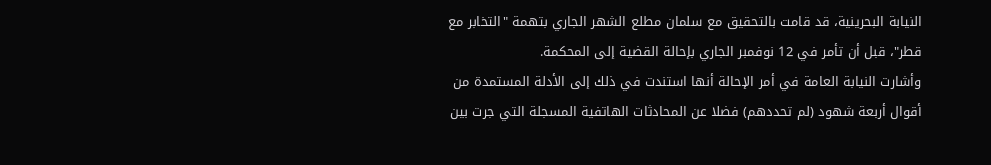النيابة البحرينية، قد قامت بالتحقيق مع سلمان مطلع الشهر الجاري بتهمة "التخابر مع قطر"، قبل أن تأمر في 12 نوفمبر الجاري بإحالة القضية إلى المحكمة.
وأشارت النيابة العامة في أمر الإحالة أنها استندت في ذلك إلى الأدلة المستمدة من أقوال أربعة شهود (لم تحددهم) فضلا عن المحادثات الهاتفية المسجلة التي جرت بين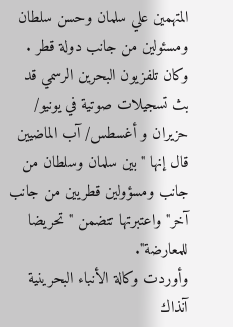المتهمين علي سلمان وحسن سلطان ومسئولين من جانب دولة قطر .
وكان تلفزيون البحرين الرسمي قد بث تسجيلات صوتية في يونيو/ حزيران و أغسطس/ آب الماضيين قال إنها "بين سلمان وسلطان من جانب ومسؤولين قطريين من جانب آخر" واعتبرتها تتضمن "تحريضا للمعارضة".
وأوردت وكالة الأنباء البحرينية آنذاك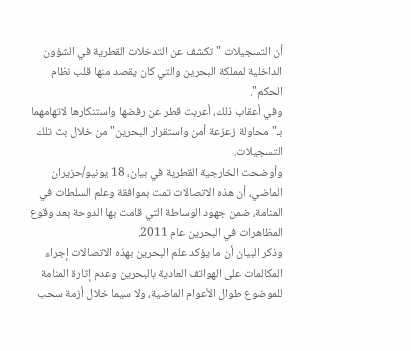أن التسجيلات "تكشف عن التدخلات القطرية في الشؤون الداخلية لمملكة البحرين والتي كان يقصد منها قلب نظام الحكم".
وفي أعقاب ذلك، أعربت قطر عن رفضها واستنكارها لاتهامهما بـ"محاولة زعزعة أمن واستقرار البحرين" من خلال بث تلك التسجيلات.
وأوضحت الخارجية القطرية في بيان، 18 يونيو/حزيران الماضي، أن هذه الاتصالات تمت بموافقة وعلم السلطات في المنامة، ضمن جهود الوساطة التي قامت بها الدوحة بعد وقوع المظاهرات في البحرين عام 2011.
وذكر البيان أن ما يؤكد علم البحرين بهذه الاتصالات إجراء المكالمات على الهواتف العادية بالبحرين وعدم إثارة المنامة للموضوع طوال الأعوام الماضية، ولا سيما خلال أزمة سحب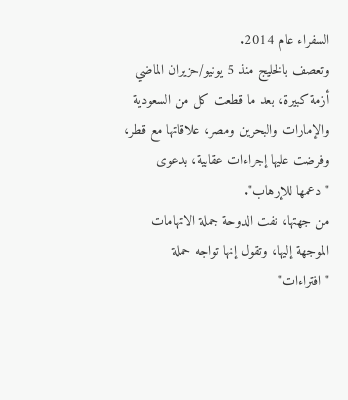السفراء عام 2014.
وتعصف بالخليج منذ 5 يونيو/حزيران الماضي أزمة كبيرة، بعد ما قطعت كل من السعودية والإمارات والبحرين ومصر، علاقاتها مع قطر، وفرضت عليها إجراءات عقابية، بدعوى "دعمها للإرهاب".
من جهتها، نفت الدوحة جملة الاتهامات الموجهة إليها، وتقول إنها تواجه حملة "افتراءات"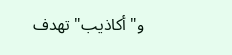و"أكاذيب" تهدف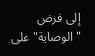إلى فرض "الوصاية" على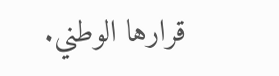قرارها الوطني.